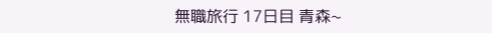無職旅行 17日目 青森∼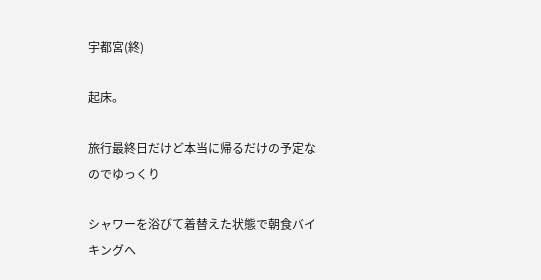宇都宮(終)

起床。

旅行最終日だけど本当に帰るだけの予定なのでゆっくり

シャワーを浴びて着替えた状態で朝食バイキングへ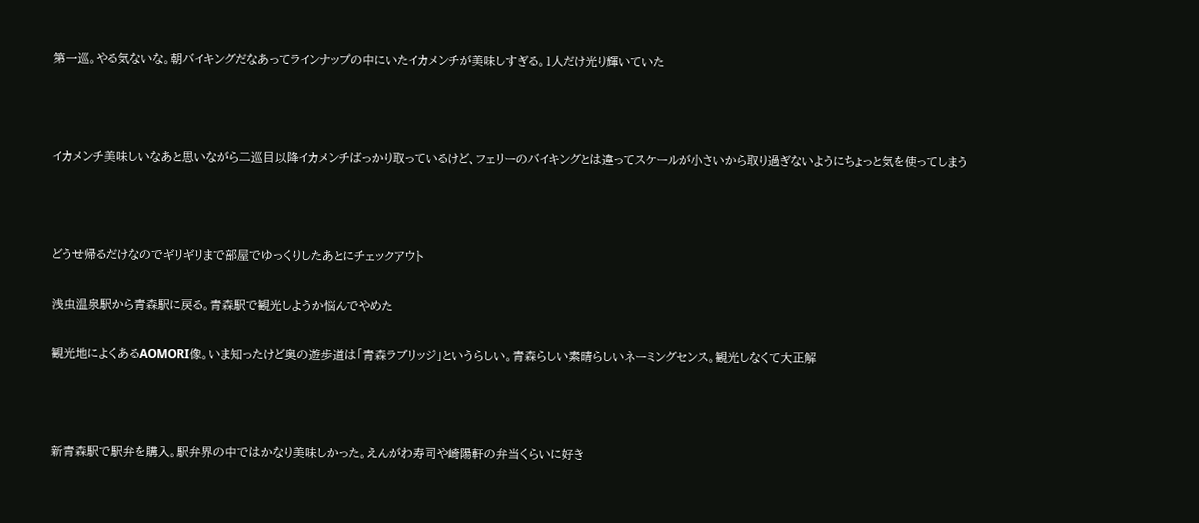第一巡。やる気ないな。朝バイキングだなあってラインナップの中にいたイカメンチが美味しすぎる。1人だけ光り輝いていた



イカメンチ美味しいなあと思いながら二巡目以降イカメンチばっかり取っているけど、フェリーのバイキングとは違ってスケールが小さいから取り過ぎないようにちょっと気を使ってしまう



どうせ帰るだけなのでギリギリまで部屋でゆっくりしたあとにチェックアウト

浅虫温泉駅から青森駅に戻る。青森駅で観光しようか悩んでやめた

観光地によくあるAOMORI像。いま知ったけど奥の遊歩道は「青森ラブリッジ」というらしい。青森らしい素晴らしいネーミングセンス。観光しなくて大正解



新青森駅で駅弁を購入。駅弁界の中ではかなり美味しかった。えんがわ寿司や崎陽軒の弁当くらいに好き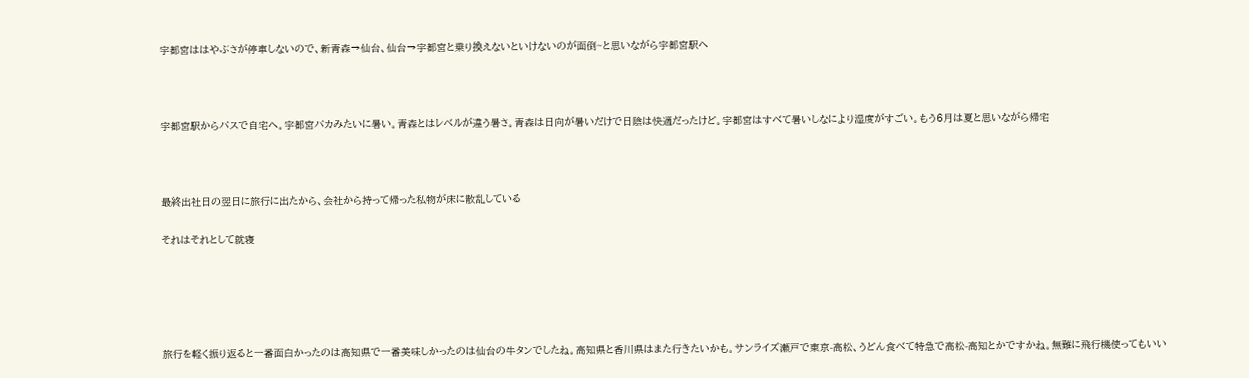宇都宮ははやぶさが停車しないので、新青森→仙台、仙台→宇都宮と乗り換えないといけないのが面倒~と思いながら宇都宮駅へ



宇都宮駅からバスで自宅へ。宇都宮バカみたいに暑い。青森とはレベルが違う暑さ。青森は日向が暑いだけで日陰は快適だったけど。宇都宮はすべて暑いしなにより湿度がすごい。もう6月は夏と思いながら帰宅



最終出社日の翌日に旅行に出たから、会社から持って帰った私物が床に散乱している

それはそれとして就寝





旅行を軽く振り返ると一番面白かったのは高知県で一番美味しかったのは仙台の牛タンでしたね。高知県と香川県はまた行きたいかも。サンライズ瀬戸で東京-高松、うどん食べて特急で高松-高知とかですかね。無難に飛行機使ってもいい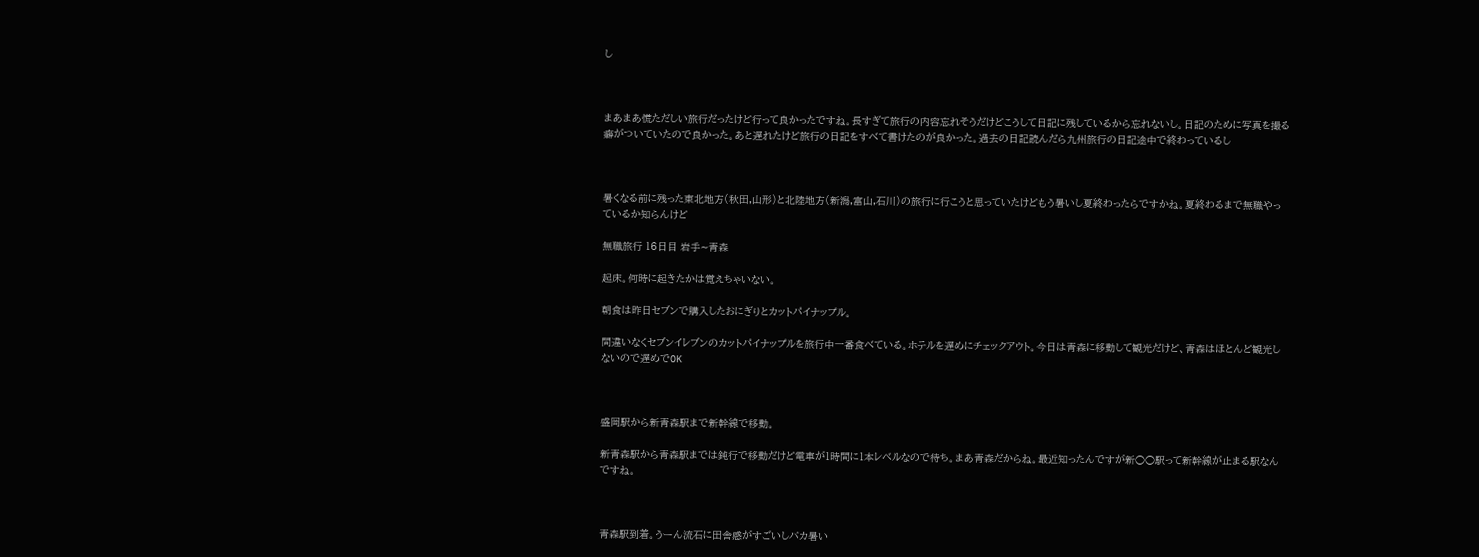し



まあまあ慌ただしい旅行だったけど行って良かったですね。長すぎて旅行の内容忘れそうだけどこうして日記に残しているから忘れないし。日記のために写真を撮る癖がついていたので良かった。あと遅れたけど旅行の日記をすべて書けたのが良かった。過去の日記読んだら九州旅行の日記途中で終わっているし



暑くなる前に残った東北地方(秋田,山形)と北陸地方(新潟,富山,石川)の旅行に行こうと思っていたけどもう暑いし夏終わったらですかね。夏終わるまで無職やっているか知らんけど

無職旅行 16日目 岩手∼青森

起床。何時に起きたかは覚えちゃいない。

朝食は昨日セブンで購入したおにぎりとカットパイナップル。

間違いなくセブンイレブンのカットパイナップルを旅行中一番食べている。ホテルを遅めにチェックアウト。今日は青森に移動して観光だけど、青森はほとんど観光しないので遅めでOK



盛岡駅から新青森駅まで新幹線で移動。

新青森駅から青森駅までは鈍行で移動だけど電車が1時間に1本レベルなので待ち。まあ青森だからね。最近知ったんですが新○○駅って新幹線が止まる駅なんですね。



青森駅到着。うーん流石に田舎感がすごいしバカ暑い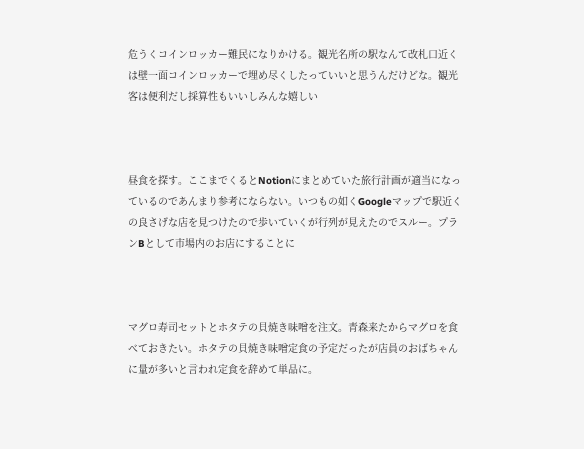危うくコインロッカー難民になりかける。観光名所の駅なんて改札口近くは壁一面コインロッカーで埋め尽くしたっていいと思うんだけどな。観光客は便利だし採算性もいいしみんな嬉しい



昼食を探す。ここまでくるとNotionにまとめていた旅行計画が適当になっているのであんまり参考にならない。いつもの如くGoogleマップで駅近くの良さげな店を見つけたので歩いていくが行列が見えたのでスルー。プランBとして市場内のお店にすることに



マグロ寿司セットとホタテの貝焼き味噌を注文。青森来たからマグロを食べておきたい。ホタテの貝焼き味噌定食の予定だったが店員のおばちゃんに量が多いと言われ定食を辞めて単品に。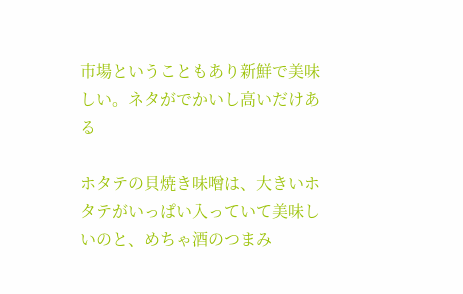市場ということもあり新鮮で美味しい。ネタがでかいし高いだけある

ホタテの貝焼き味噌は、大きいホタテがいっぱい入っていて美味しいのと、めちゃ酒のつまみ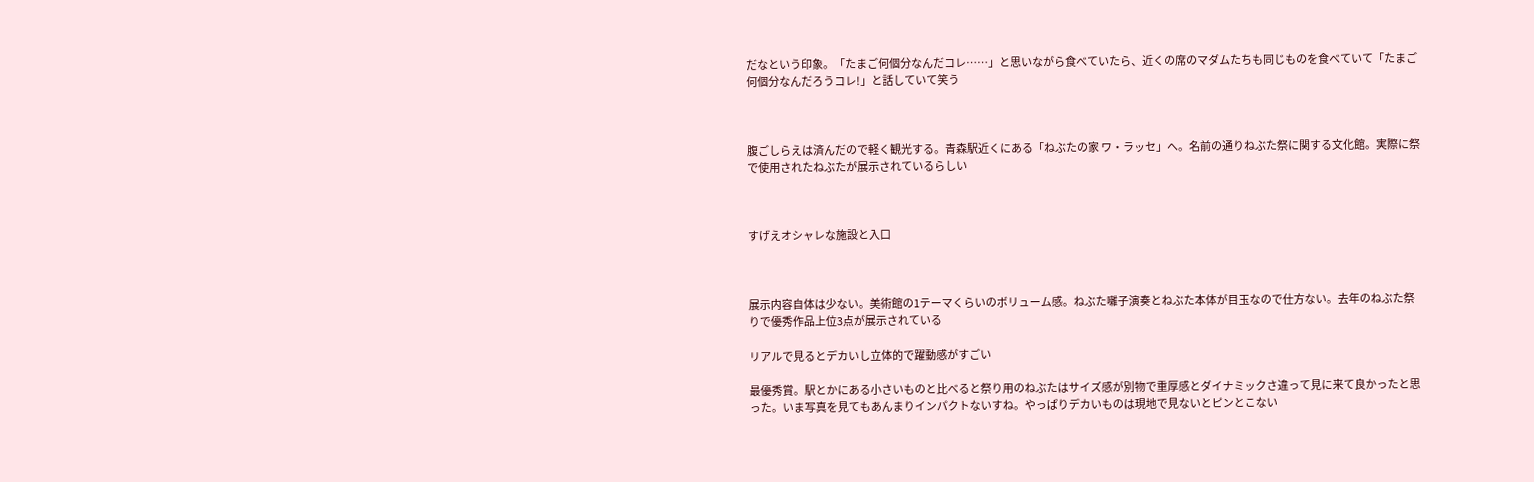だなという印象。「たまご何個分なんだコレ……」と思いながら食べていたら、近くの席のマダムたちも同じものを食べていて「たまご何個分なんだろうコレ!」と話していて笑う



腹ごしらえは済んだので軽く観光する。青森駅近くにある「ねぶたの家 ワ・ラッセ」へ。名前の通りねぶた祭に関する文化館。実際に祭で使用されたねぶたが展示されているらしい



すげえオシャレな施設と入口



展示内容自体は少ない。美術館の1テーマくらいのボリューム感。ねぶた囃子演奏とねぶた本体が目玉なので仕方ない。去年のねぶた祭りで優秀作品上位3点が展示されている

リアルで見るとデカいし立体的で躍動感がすごい

最優秀賞。駅とかにある小さいものと比べると祭り用のねぶたはサイズ感が別物で重厚感とダイナミックさ違って見に来て良かったと思った。いま写真を見てもあんまりインパクトないすね。やっぱりデカいものは現地で見ないとピンとこない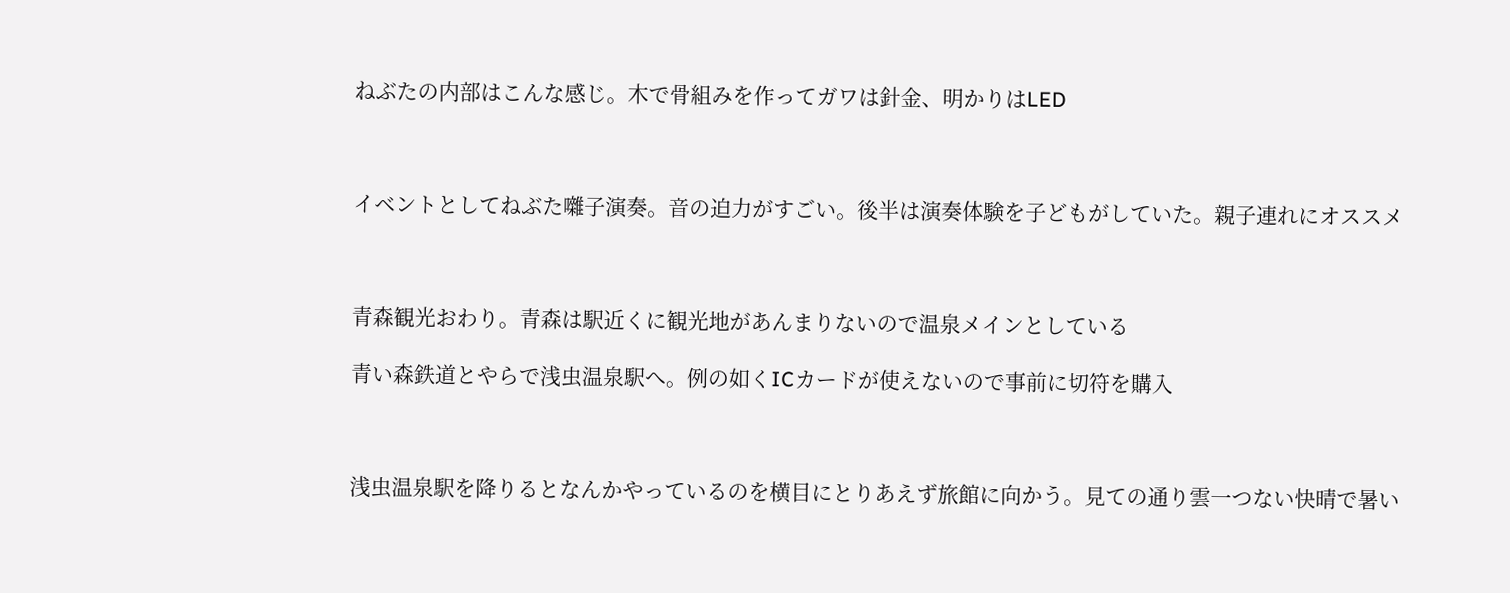ねぶたの内部はこんな感じ。木で骨組みを作ってガワは針金、明かりはLED



イベントとしてねぶた囃子演奏。音の迫力がすごい。後半は演奏体験を子どもがしていた。親子連れにオススメ



青森観光おわり。青森は駅近くに観光地があんまりないので温泉メインとしている

青い森鉄道とやらで浅虫温泉駅へ。例の如くICカードが使えないので事前に切符を購入



浅虫温泉駅を降りるとなんかやっているのを横目にとりあえず旅館に向かう。見ての通り雲一つない快晴で暑い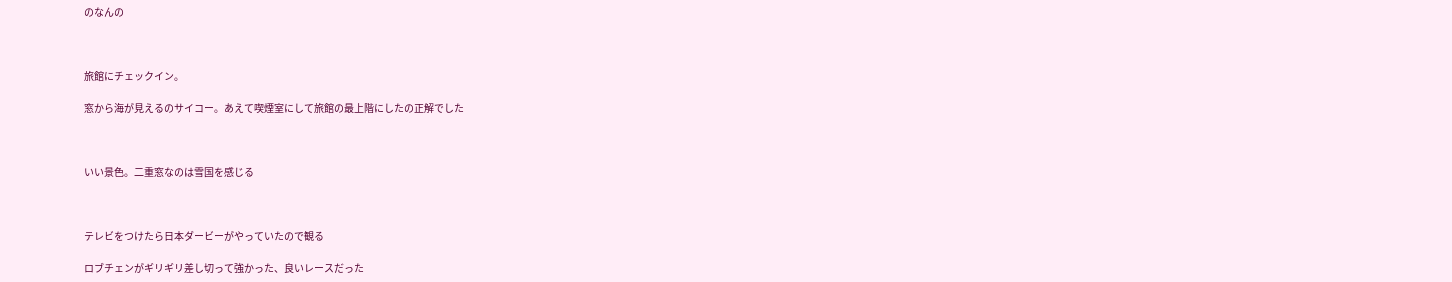のなんの



旅館にチェックイン。

窓から海が見えるのサイコー。あえて喫煙室にして旅館の最上階にしたの正解でした



いい景色。二重窓なのは雪国を感じる



テレビをつけたら日本ダービーがやっていたので観る

ロブチェンがギリギリ差し切って強かった、良いレースだった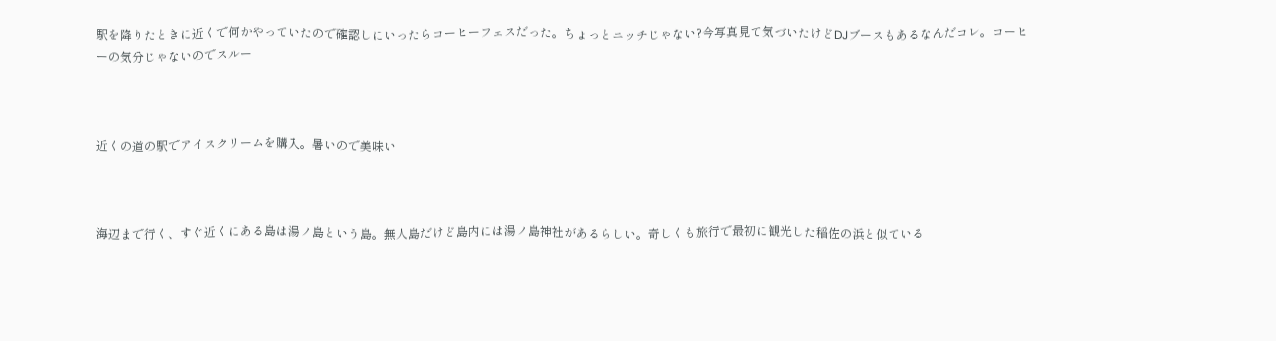駅を降りたときに近くで何かやっていたので確認しにいったらコーヒーフェスだった。ちょっとニッチじゃない?今写真見て気づいたけどDJブースもあるなんだコレ。コーヒーの気分じゃないのでスルー



近くの道の駅でアイスクリームを購入。暑いので美味い



海辺まで行く、すぐ近くにある島は湯ノ島という島。無人島だけど島内には湯ノ島神社があるらしい。奇しくも旅行で最初に観光した稲佐の浜と似ている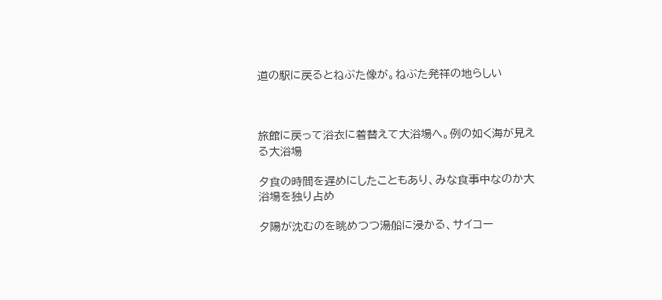道の駅に戻るとねぶた像が。ねぶた発祥の地らしい



旅館に戻って浴衣に着替えて大浴場へ。例の如く海が見える大浴場

夕食の時間を遅めにしたこともあり、みな食事中なのか大浴場を独り占め

夕陽が沈むのを眺めつつ湯船に浸かる、サイコー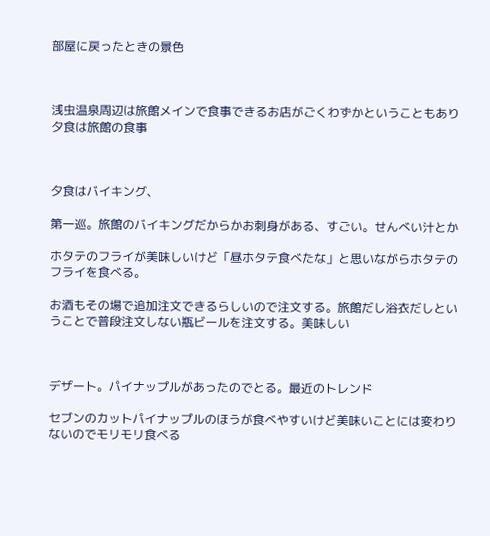部屋に戻ったときの景色



浅虫温泉周辺は旅館メインで食事できるお店がごくわずかということもあり夕食は旅館の食事



夕食はバイキング、

第一巡。旅館のバイキングだからかお刺身がある、すごい。せんべい汁とか

ホタテのフライが美味しいけど「昼ホタテ食べたな」と思いながらホタテのフライを食べる。

お酒もその場で追加注文できるらしいので注文する。旅館だし浴衣だしということで普段注文しない瓶ビールを注文する。美味しい



デザート。パイナップルがあったのでとる。最近のトレンド

セブンのカットパイナップルのほうが食べやすいけど美味いことには変わりないのでモリモリ食べる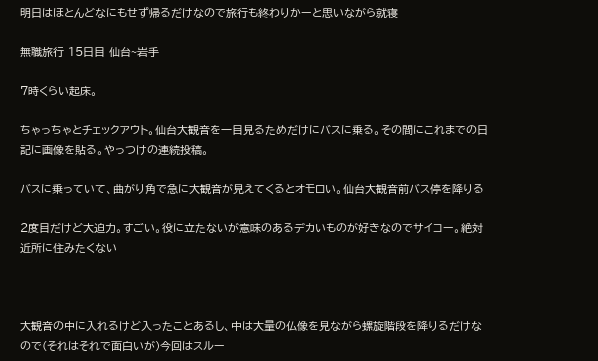明日はほとんどなにもせず帰るだけなので旅行も終わりかーと思いながら就寝

無職旅行 15日目 仙台~岩手

7時くらい起床。

ちゃっちゃとチェックアウト。仙台大観音を一目見るためだけにバスに乗る。その間にこれまでの日記に画像を貼る。やっつけの連続投稿。

バスに乗っていて、曲がり角で急に大観音が見えてくるとオモロい。仙台大観音前バス停を降りる

2度目だけど大迫力。すごい。役に立たないが意味のあるデカいものが好きなのでサイコー。絶対近所に住みたくない



大観音の中に入れるけど入ったことあるし、中は大量の仏像を見ながら螺旋階段を降りるだけなので(それはそれで面白いが)今回はスルー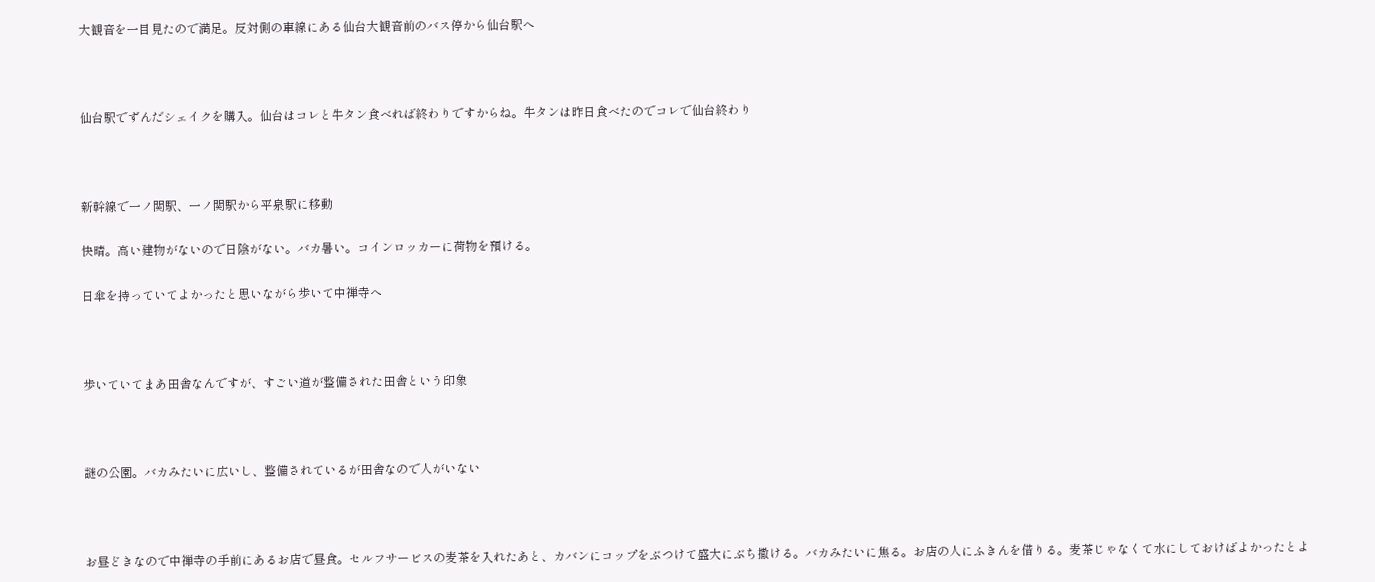大観音を一目見たので満足。反対側の車線にある仙台大観音前のバス停から仙台駅へ



仙台駅でずんだシェイクを購入。仙台はコレと牛タン食べれば終わりですからね。牛タンは昨日食べたのでコレで仙台終わり



新幹線で一ノ関駅、一ノ関駅から平泉駅に移動

快晴。高い建物がないので日陰がない。バカ暑い。コインロッカーに荷物を預ける。

日傘を持っていてよかったと思いながら歩いて中禅寺へ



歩いていてまあ田舎なんですが、すごい道が整備された田舎という印象



謎の公園。バカみたいに広いし、整備されているが田舎なので人がいない



お昼どきなので中禅寺の手前にあるお店で昼食。セルフサービスの麦茶を入れたあと、カバンにコップをぶつけて盛大にぶち撒ける。バカみたいに焦る。お店の人にふきんを借りる。麦茶じゃなくて水にしておけばよかったとよ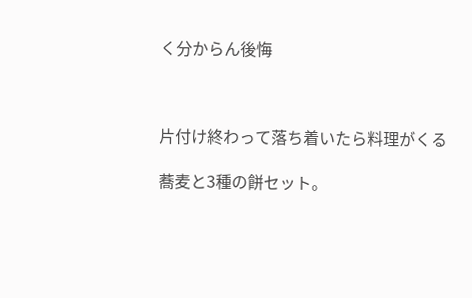く分からん後悔



片付け終わって落ち着いたら料理がくる

蕎麦と3種の餅セット。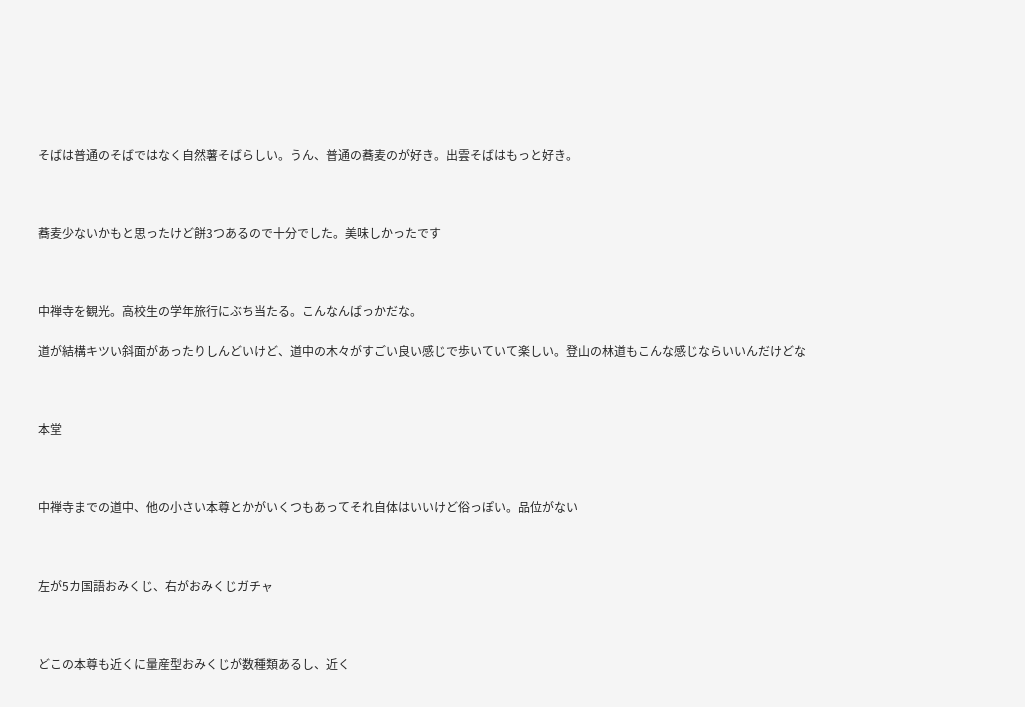そばは普通のそばではなく自然薯そばらしい。うん、普通の蕎麦のが好き。出雲そばはもっと好き。



蕎麦少ないかもと思ったけど餅3つあるので十分でした。美味しかったです



中禅寺を観光。高校生の学年旅行にぶち当たる。こんなんばっかだな。

道が結構キツい斜面があったりしんどいけど、道中の木々がすごい良い感じで歩いていて楽しい。登山の林道もこんな感じならいいんだけどな



本堂



中禅寺までの道中、他の小さい本尊とかがいくつもあってそれ自体はいいけど俗っぽい。品位がない



左が5カ国語おみくじ、右がおみくじガチャ



どこの本尊も近くに量産型おみくじが数種類あるし、近く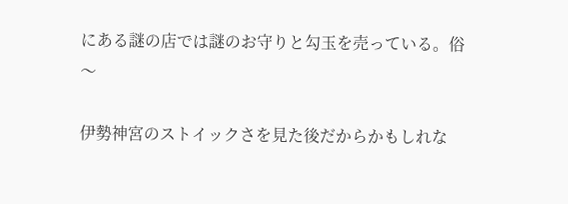にある謎の店では謎のお守りと勾玉を売っている。俗〜

伊勢神宮のストイックさを見た後だからかもしれな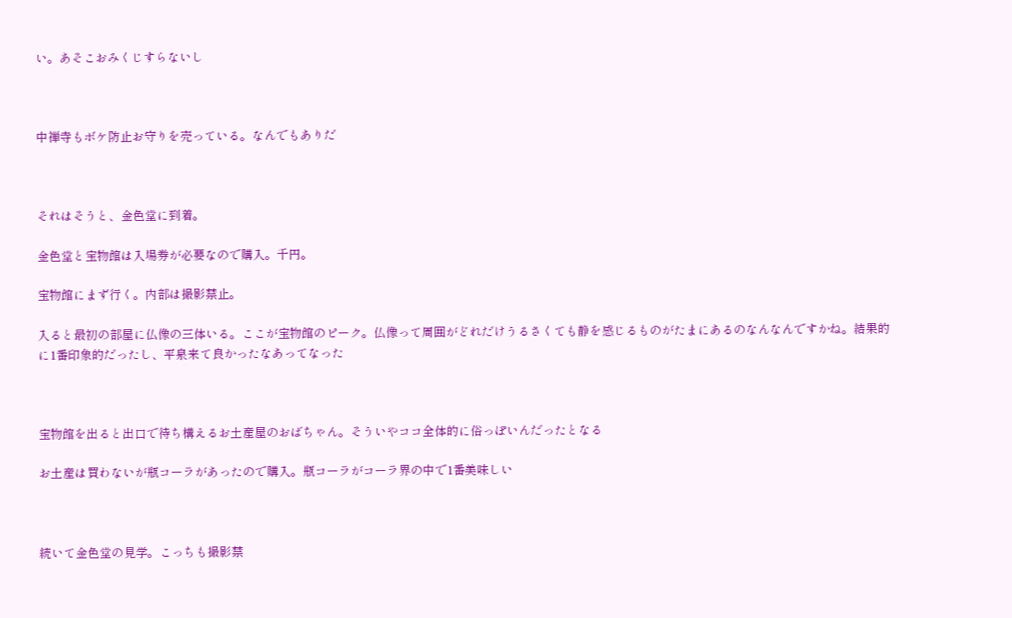い。あそこおみくじすらないし



中禅寺もボケ防止お守りを売っている。なんでもありだ



それはそうと、金色堂に到着。

金色堂と宝物館は入場券が必要なので購入。千円。

宝物館にまず行く。内部は撮影禁止。

入ると最初の部屋に仏像の三体いる。ここが宝物館のピーク。仏像って周囲がどれだけうるさくても静を感じるものがたまにあるのなんなんですかね。結果的に1番印象的だったし、平泉来て良かったなあってなった



宝物館を出ると出口で待ち構えるお土産屋のおばちゃん。そういやココ全体的に俗っぽいんだったとなる

お土産は買わないが瓶コーラがあったので購入。瓶コーラがコーラ界の中で1番美味しい



続いて金色堂の見学。こっちも撮影禁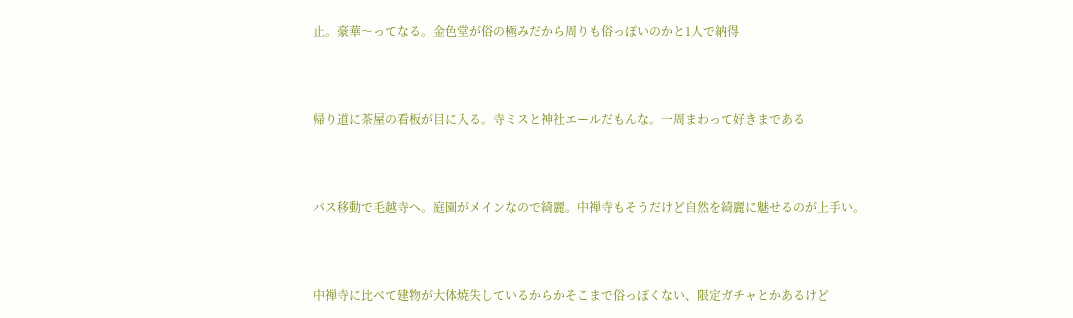止。豪華〜ってなる。金色堂が俗の極みだから周りも俗っぽいのかと1人で納得



帰り道に茶屋の看板が目に入る。寺ミスと神社エールだもんな。一周まわって好きまである



パス移動で毛越寺へ。庭園がメインなので綺麗。中禅寺もそうだけど自然を綺麗に魅せるのが上手い。



中禅寺に比べて建物が大体焼失しているからかそこまで俗っぽくない、限定ガチャとかあるけど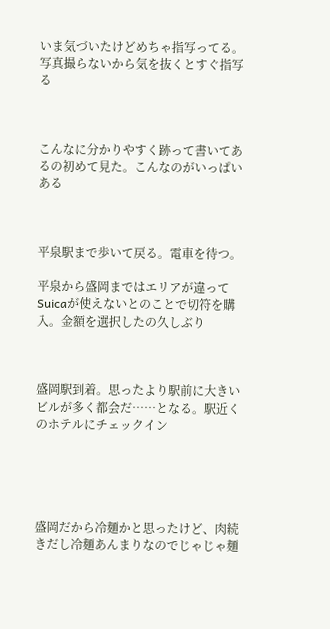いま気づいたけどめちゃ指写ってる。写真撮らないから気を抜くとすぐ指写る



こんなに分かりやすく跡って書いてあるの初めて見た。こんなのがいっぱいある



平泉駅まで歩いて戻る。電車を待つ。

平泉から盛岡まではエリアが違ってSuicaが使えないとのことで切符を購入。金額を選択したの久しぶり



盛岡駅到着。思ったより駅前に大きいビルが多く都会だ……となる。駅近くのホテルにチェックイン





盛岡だから冷麺かと思ったけど、肉続きだし冷麺あんまりなのでじゃじゃ麺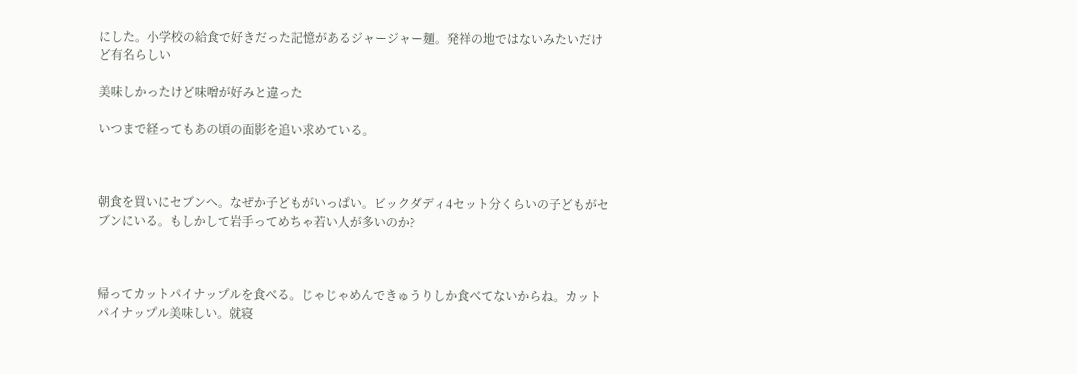にした。小学校の給食で好きだった記憶があるジャージャー麺。発祥の地ではないみたいだけど有名らしい

美味しかったけど味噌が好みと違った

いつまで経ってもあの頃の面影を追い求めている。



朝食を買いにセブンへ。なぜか子どもがいっぱい。ビックダディ4セット分くらいの子どもがセブンにいる。もしかして岩手ってめちゃ若い人が多いのか?



帰ってカットパイナップルを食べる。じゃじゃめんできゅうりしか食べてないからね。カットパイナップル美味しい。就寝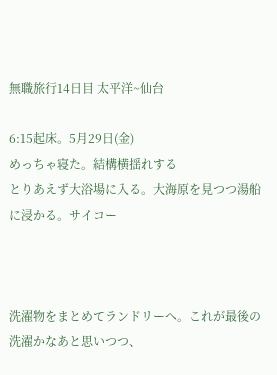無職旅行14日目 太平洋~仙台

6:15起床。5月29日(金)
めっちゃ寝た。結構横揺れする
とりあえず大浴場に入る。大海原を見つつ湯船に浸かる。サイコー



洗濯物をまとめてランドリーへ。これが最後の洗濯かなあと思いつつ、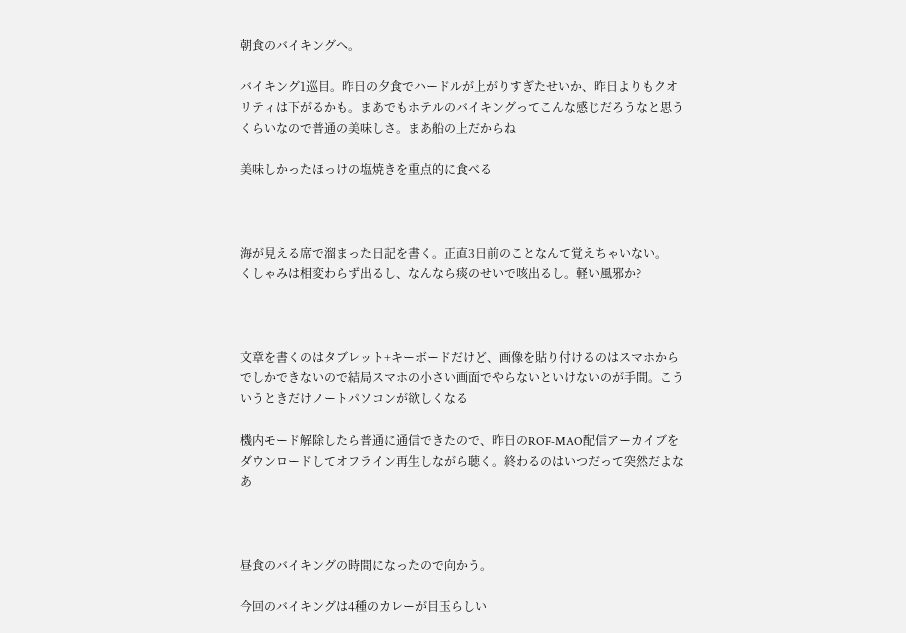朝食のバイキングへ。

バイキング1巡目。昨日の夕食でハードルが上がりすぎたせいか、昨日よりもクオリティは下がるかも。まあでもホテルのバイキングってこんな感じだろうなと思うくらいなので普通の美味しさ。まあ船の上だからね

美味しかったほっけの塩焼きを重点的に食べる



海が見える席で溜まった日記を書く。正直3日前のことなんて覚えちゃいない。
くしゃみは相変わらず出るし、なんなら痰のせいで咳出るし。軽い風邪か?



文章を書くのはタブレット+キーボードだけど、画像を貼り付けるのはスマホからでしかできないので結局スマホの小さい画面でやらないといけないのが手間。こういうときだけノートパソコンが欲しくなる

機内モード解除したら普通に通信できたので、昨日のROF‐MAO配信アーカイブをダウンロードしてオフライン再生しながら聴く。終わるのはいつだって突然だよなあ



昼食のバイキングの時間になったので向かう。

今回のバイキングは4種のカレーが目玉らしい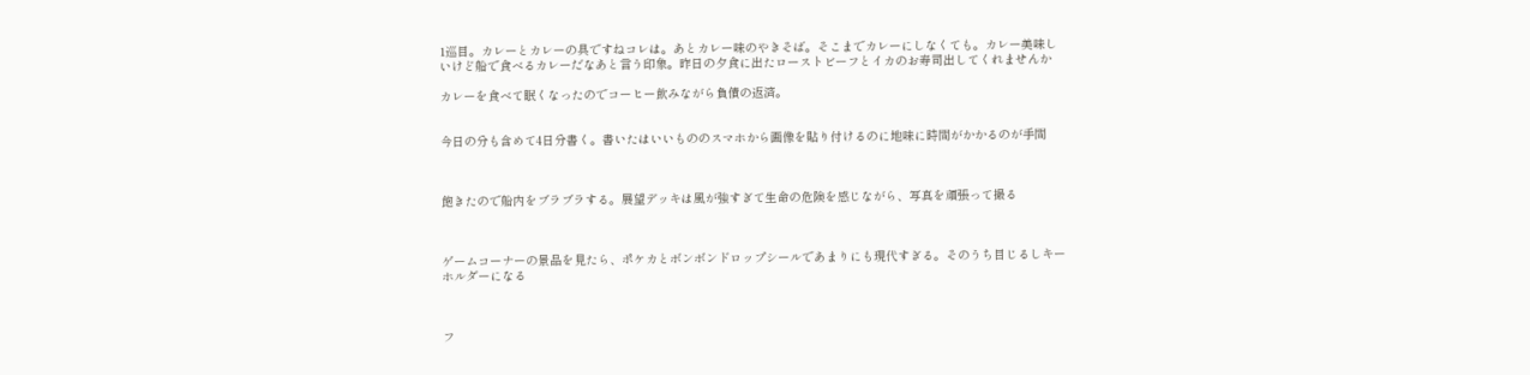1巡目。カレーとカレーの具ですねコレは。あとカレー味のやきそば。そこまでカレーにしなくても。カレー美味しいけど船で食べるカレーだなあと言う印象。昨日の夕食に出たローストビーフとイカのお寿司出してくれませんか

カレーを食べて眠くなったのでコーヒー飲みながら負債の返済。


今日の分も含めて4日分書く。書いたはいいもののスマホから画像を貼り付けるのに地味に時間がかかるのが手間



飽きたので船内をブラブラする。展望デッキは風が強すぎて生命の危険を感じながら、写真を頑張って撮る



ゲームコーナーの景品を見たら、ポケカとボンボンドロップシールであまりにも現代すぎる。そのうち目じるしキーホルダーになる



フ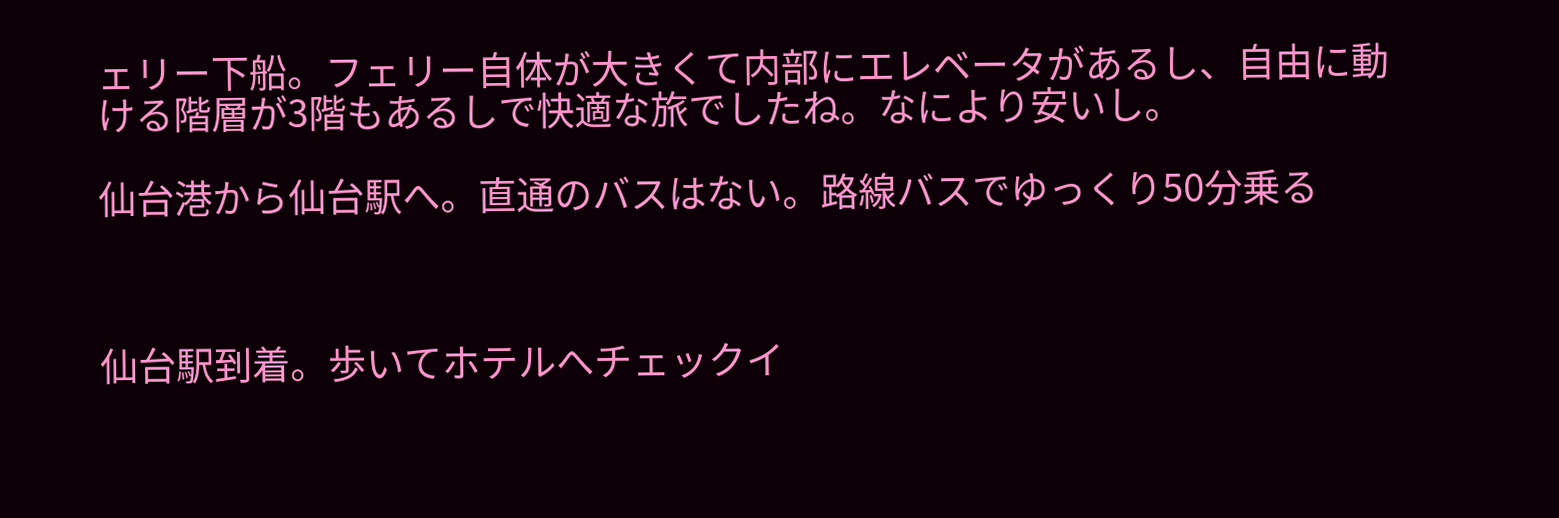ェリー下船。フェリー自体が大きくて内部にエレベータがあるし、自由に動ける階層が3階もあるしで快適な旅でしたね。なにより安いし。

仙台港から仙台駅へ。直通のバスはない。路線バスでゆっくり50分乗る



仙台駅到着。歩いてホテルへチェックイ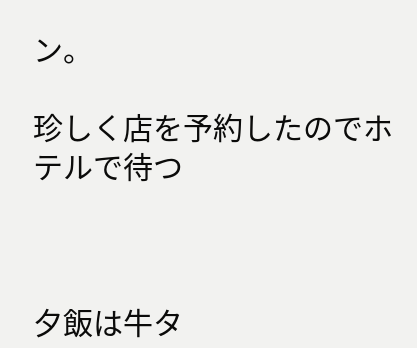ン。

珍しく店を予約したのでホテルで待つ



夕飯は牛タ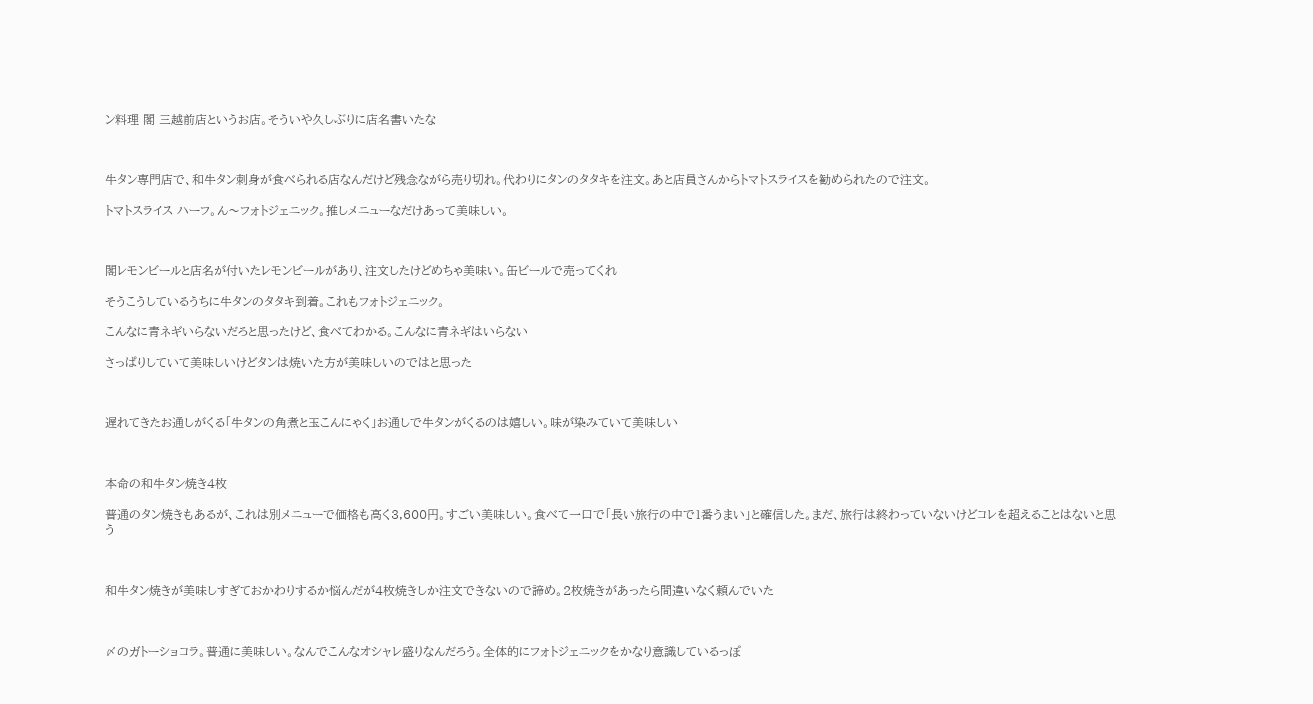ン料理 閣 三越前店というお店。そういや久しぶりに店名書いたな



牛タン専門店で、和牛タン刺身が食べられる店なんだけど残念ながら売り切れ。代わりにタンのタタキを注文。あと店員さんからトマトスライスを勧められたので注文。

トマトスライス ハーフ。ん〜フォトジェニック。推しメニューなだけあって美味しい。



閣レモンビールと店名が付いたレモンビールがあり、注文したけどめちゃ美味い。缶ビールで売ってくれ

そうこうしているうちに牛タンのタタキ到着。これもフォトジェニック。

こんなに青ネギいらないだろと思ったけど、食べてわかる。こんなに青ネギはいらない

さっぱりしていて美味しいけどタンは焼いた方が美味しいのではと思った



遅れてきたお通しがくる「牛タンの角煮と玉こんにゃく」お通しで牛タンがくるのは嬉しい。味が染みていて美味しい



本命の和牛タン焼き4枚

普通のタン焼きもあるが、これは別メニューで価格も高く3,600円。すごい美味しい。食べて一口で「長い旅行の中で1番うまい」と確信した。まだ、旅行は終わっていないけどコレを超えることはないと思う



和牛タン焼きが美味しすぎておかわりするか悩んだが4枚焼きしか注文できないので諦め。2枚焼きがあったら間違いなく頼んでいた



〆のガトーショコラ。普通に美味しい。なんでこんなオシャレ盛りなんだろう。全体的にフォトジェニックをかなり意識しているっぽ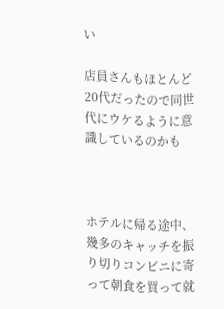い

店員さんもほとんど20代だったので同世代にウケるように意識しているのかも



ホテルに帰る途中、幾多のキャッチを振り切りコンビニに寄って朝食を買って就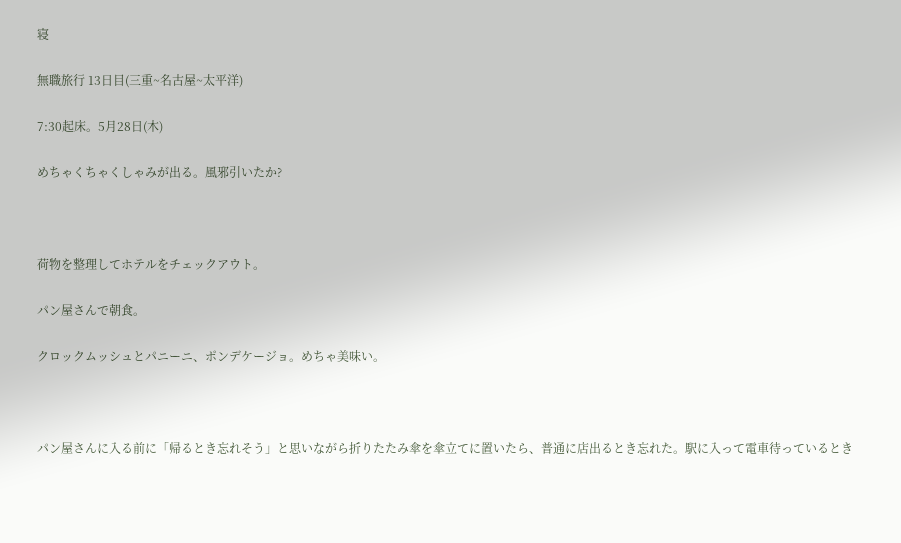寝

無職旅行 13日目(三重~名古屋~太平洋)

7:30起床。5月28日(木)

めちゃくちゃくしゃみが出る。風邪引いたか?



荷物を整理してホテルをチェックアウト。

パン屋さんで朝食。

クロックムッシュとパニーニ、ポンデケージョ。めちゃ美味い。



パン屋さんに入る前に「帰るとき忘れそう」と思いながら折りたたみ傘を傘立てに置いたら、普通に店出るとき忘れた。駅に入って電車待っているとき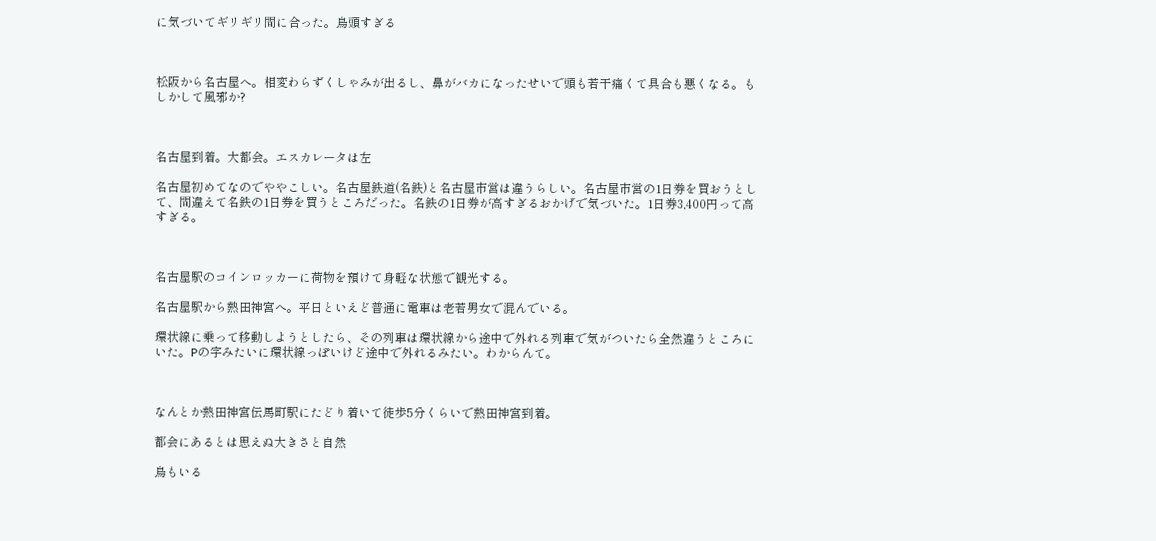に気づいてギリギリ間に合った。鳥頭すぎる



松阪から名古屋へ。相変わらずくしゃみが出るし、鼻がバカになったせいで頭も若干痛くて具合も悪くなる。もしかして風邪か?



名古屋到着。大都会。エスカレータは左

名古屋初めてなのでややこしい。名古屋鉄道(名鉄)と名古屋市営は違うらしい。名古屋市営の1日券を買おうとして、間違えて名鉄の1日券を買うところだった。名鉄の1日券が高すぎるおかげで気づいた。1日券3,400円って高すぎる。



名古屋駅のコインロッカーに荷物を預けて身軽な状態で観光する。

名古屋駅から熱田神宮へ。平日といえど普通に電車は老若男女で混んでいる。

環状線に乗って移動しようとしたら、その列車は環状線から途中で外れる列車で気がついたら全然違うところにいた。Pの字みたいに環状線っぽいけど途中で外れるみたい。わからんて。



なんとか熱田神宮伝馬町駅にたどり着いて徒歩5分くらいで熱田神宮到着。

都会にあるとは思えぬ大きさと自然

鳥もいる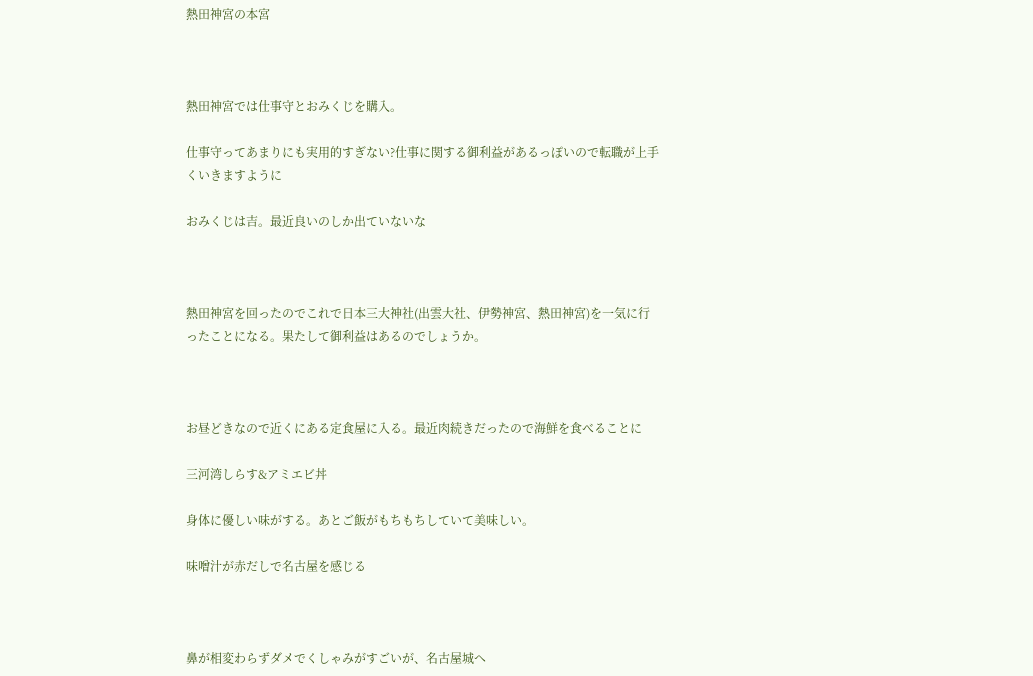熱田神宮の本宮



熱田神宮では仕事守とおみくじを購入。

仕事守ってあまりにも実用的すぎない?仕事に関する御利益があるっぽいので転職が上手くいきますように

おみくじは吉。最近良いのしか出ていないな



熱田神宮を回ったのでこれで日本三大神社(出雲大社、伊勢神宮、熱田神宮)を一気に行ったことになる。果たして御利益はあるのでしょうか。



お昼どきなので近くにある定食屋に入る。最近肉続きだったので海鮮を食べることに

三河湾しらす&アミエビ丼

身体に優しい味がする。あとご飯がもちもちしていて美味しい。

味噌汁が赤だしで名古屋を感じる



鼻が相変わらずダメでくしゃみがすごいが、名古屋城へ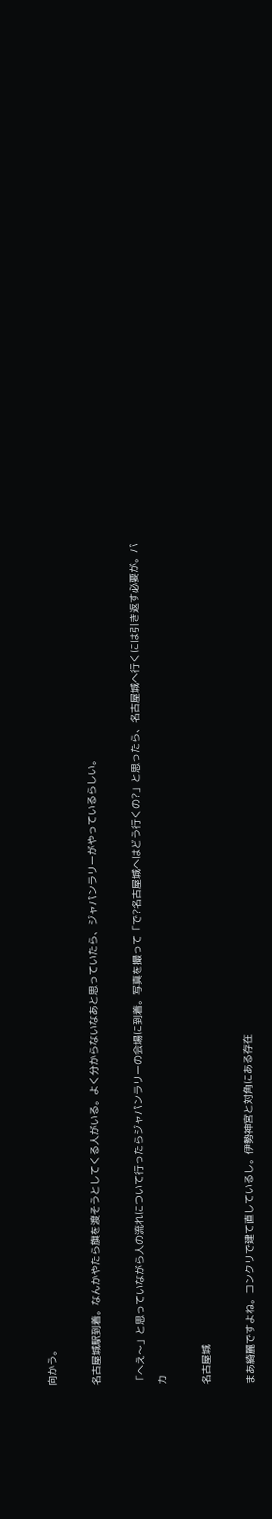向かう。

名古屋城駅到着。なんかやたら旗を渡そうとしてくる人がいる。よく分からないなあと思っていたら、ジャパンラリーがやっているらしい。

「へえ〜」と思っていながら人の流れについて行ったらジャパンラリーの会場に到着。写真を撮って「で?名古屋城へはどう行くの?」と思ったら、名古屋城へ行くには引き返す必要が。バカ

名古屋城

まあ綺麗ですよね。コンクリで建て直しているし。伊勢神宮と対角にある存在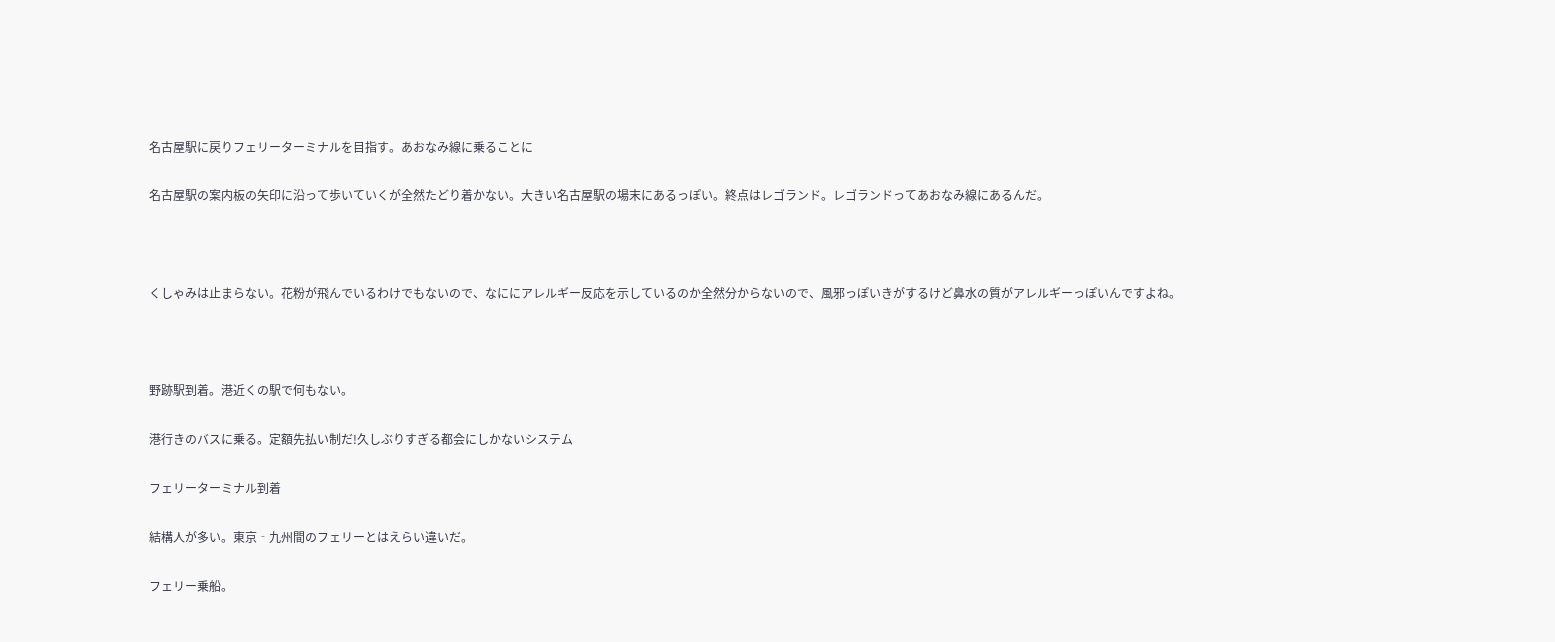名古屋駅に戻りフェリーターミナルを目指す。あおなみ線に乗ることに

名古屋駅の案内板の矢印に沿って歩いていくが全然たどり着かない。大きい名古屋駅の場末にあるっぽい。終点はレゴランド。レゴランドってあおなみ線にあるんだ。



くしゃみは止まらない。花粉が飛んでいるわけでもないので、なににアレルギー反応を示しているのか全然分からないので、風邪っぽいきがするけど鼻水の質がアレルギーっぽいんですよね。



野跡駅到着。港近くの駅で何もない。

港行きのバスに乗る。定額先払い制だ!久しぶりすぎる都会にしかないシステム

フェリーターミナル到着

結構人が多い。東京‐九州間のフェリーとはえらい違いだ。

フェリー乗船。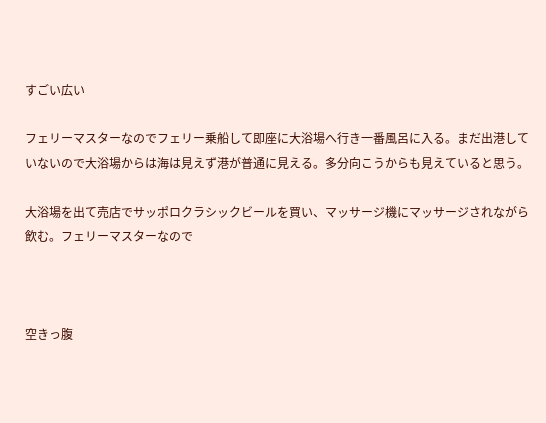すごい広い

フェリーマスターなのでフェリー乗船して即座に大浴場へ行き一番風呂に入る。まだ出港していないので大浴場からは海は見えず港が普通に見える。多分向こうからも見えていると思う。

大浴場を出て売店でサッポロクラシックビールを買い、マッサージ機にマッサージされながら飲む。フェリーマスターなので



空きっ腹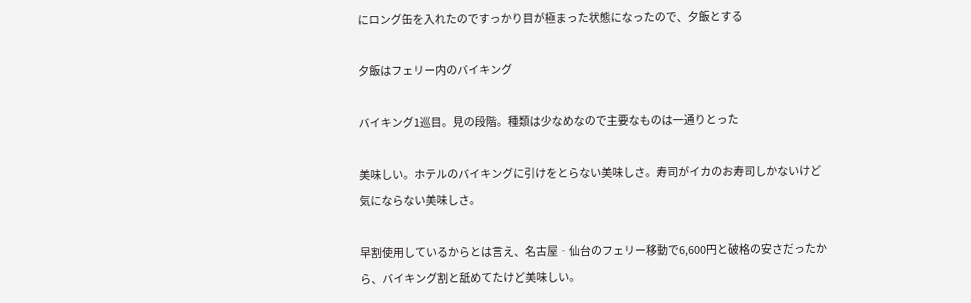にロング缶を入れたのですっかり目が極まった状態になったので、夕飯とする

夕飯はフェリー内のバイキング

バイキング1巡目。見の段階。種類は少なめなので主要なものは一通りとった

美味しい。ホテルのバイキングに引けをとらない美味しさ。寿司がイカのお寿司しかないけど気にならない美味しさ。

早割使用しているからとは言え、名古屋‐仙台のフェリー移動で6,600円と破格の安さだったから、バイキング割と舐めてたけど美味しい。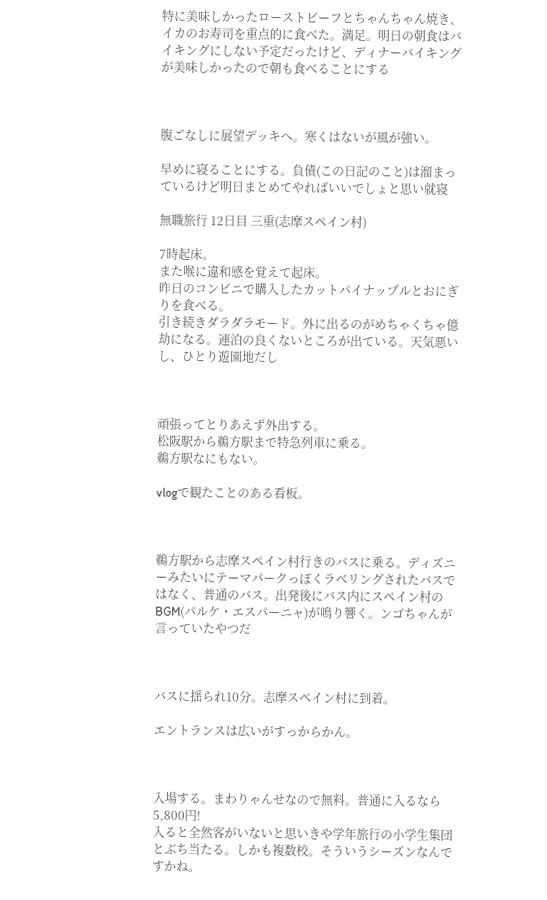特に美味しかったローストビーフとちゃんちゃん焼き、イカのお寿司を重点的に食べた。満足。明日の朝食はバイキングにしない予定だったけど、ディナーバイキングが美味しかったので朝も食べることにする



腹ごなしに展望デッキへ。寒くはないが風が強い。

早めに寝ることにする。負債(この日記のこと)は溜まっているけど明日まとめてやればいいでしょと思い就寝

無職旅行 12日目 三重(志摩スペイン村)

7時起床。
また喉に違和感を覚えて起床。
昨日のコンビニで購入したカットパイナップルとおにぎりを食べる。
引き続きダラダラモード。外に出るのがめちゃくちゃ億劫になる。連泊の良くないところが出ている。天気悪いし、ひとり遊園地だし



頑張ってとりあえず外出する。
松阪駅から鵜方駅まで特急列車に乗る。
鵜方駅なにもない。

vlogで観たことのある看板。



鵜方駅から志摩スペイン村行きのバスに乗る。ディズニーみたいにテーマパークっぽくラベリングされたバスではなく、普通のバス。出発後にバス内にスペイン村のBGM(パルケ・エスパーニャ)が鳴り響く。ンゴちゃんが言っていたやつだ



バスに揺られ10分。志摩スペイン村に到着。

エントランスは広いがすっからかん。



入場する。まわりゃんせなので無料。普通に入るなら5,800円!
入ると全然客がいないと思いきや学年旅行の小学生集団とぶち当たる。しかも複数校。そういうシーズンなんですかね。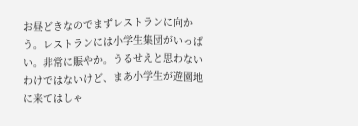お昼どきなのでまずレストランに向かう。レストランには小学生集団がいっぱい。非常に賑やか。うるせえと思わないわけではないけど、まあ小学生が遊園地に来てはしゃ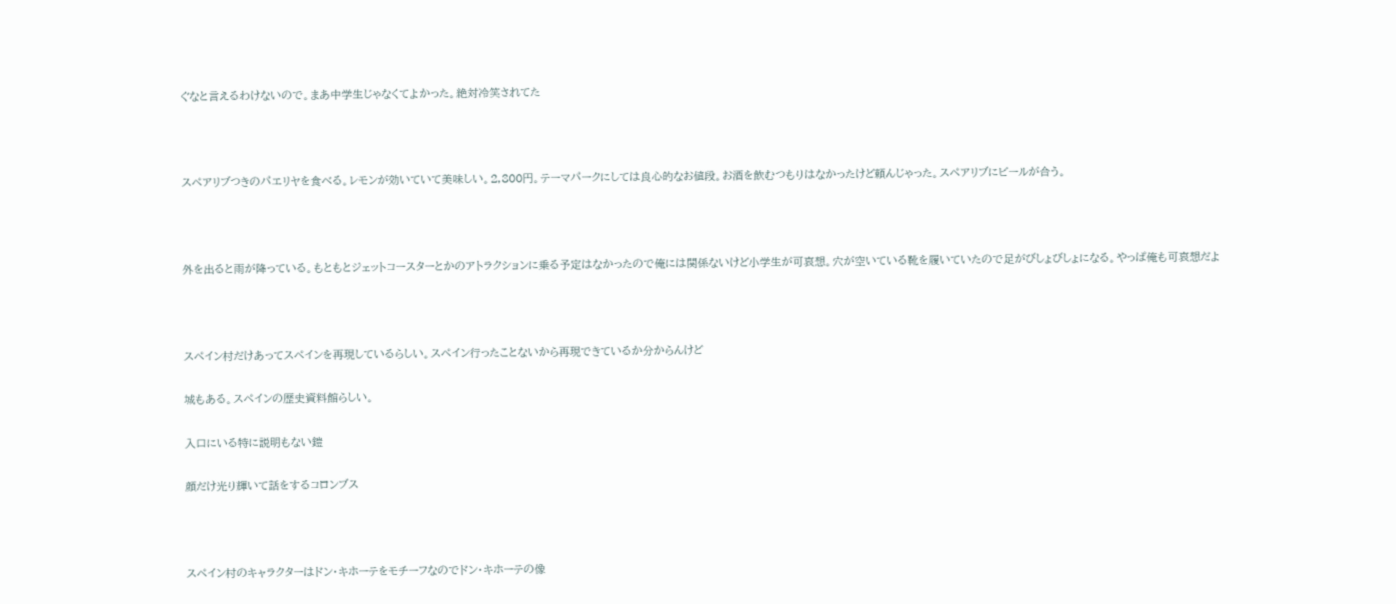ぐなと言えるわけないので。まあ中学生じゃなくてよかった。絶対冷笑されてた



スペアリブつきのパエリヤを食べる。レモンが効いていて美味しい。2,800円。テーマパークにしては良心的なお値段。お酒を飲むつもりはなかったけど頼んじゃった。スペアリブにビールが合う。



外を出ると雨が降っている。もともとジェットコースターとかのアトラクションに乗る予定はなかったので俺には関係ないけど小学生が可哀想。穴が空いている靴を履いていたので足がびしょびしょになる。やっぱ俺も可哀想だよ



スペイン村だけあってスペインを再現しているらしい。スペイン行ったことないから再現できているか分からんけど

城もある。スペインの歴史資料館らしい。

入口にいる特に説明もない鎧

顔だけ光り輝いて話をするコロンブス



スペイン村のキャラクターはドン・キホーテをモチーフなのでドン・キホーテの像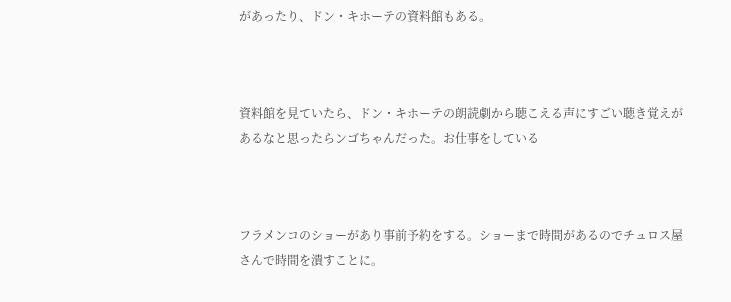があったり、ドン・キホーテの資料館もある。



資料館を見ていたら、ドン・キホーテの朗読劇から聴こえる声にすごい聴き覚えがあるなと思ったらンゴちゃんだった。お仕事をしている



フラメンコのショーがあり事前予約をする。ショーまで時間があるのでチュロス屋さんで時間を潰すことに。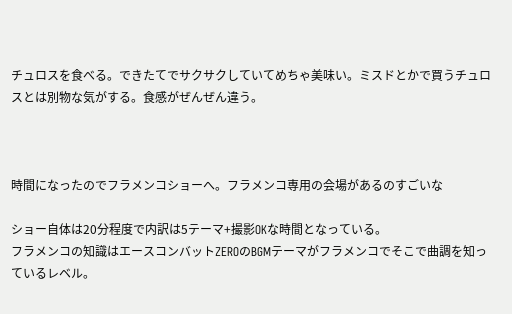チュロスを食べる。できたてでサクサクしていてめちゃ美味い。ミスドとかで買うチュロスとは別物な気がする。食感がぜんぜん違う。



時間になったのでフラメンコショーへ。フラメンコ専用の会場があるのすごいな

ショー自体は20分程度で内訳は5テーマ+撮影OKな時間となっている。
フラメンコの知識はエースコンバットZEROのBGMテーマがフラメンコでそこで曲調を知っているレベル。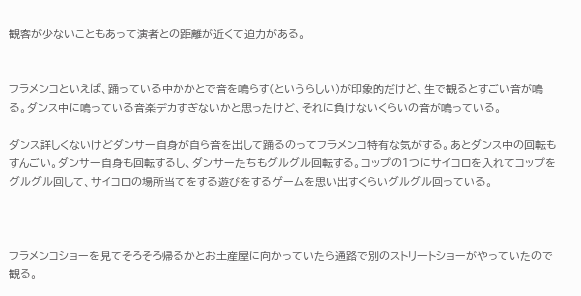観客が少ないこともあって演者との距離が近くて迫力がある。


フラメンコといえば、踊っている中かかとで音を鳴らす(というらしい)が印象的だけど、生で観るとすごい音が鳴る。ダンス中に鳴っている音楽デカすぎないかと思ったけど、それに負けないくらいの音が鳴っている。

ダンス詳しくないけどダンサー自身が自ら音を出して踊るのってフラメンコ特有な気がする。あとダンス中の回転もすんごい。ダンサー自身も回転するし、ダンサーたちもグルグル回転する。コップの1つにサイコロを入れてコップをグルグル回して、サイコロの場所当てをする遊びをするゲームを思い出すくらいグルグル回っている。



フラメンコショーを見てそろそろ帰るかとお土産屋に向かっていたら通路で別のストリートショーがやっていたので観る。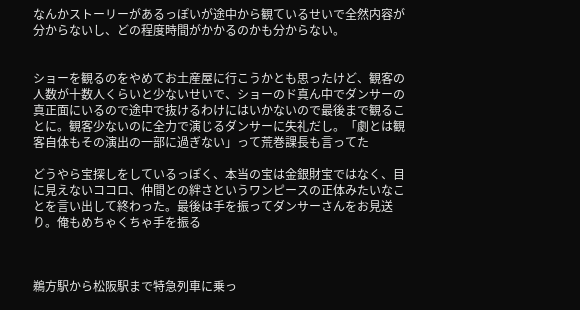なんかストーリーがあるっぽいが途中から観ているせいで全然内容が分からないし、どの程度時間がかかるのかも分からない。


ショーを観るのをやめてお土産屋に行こうかとも思ったけど、観客の人数が十数人くらいと少ないせいで、ショーのド真ん中でダンサーの真正面にいるので途中で抜けるわけにはいかないので最後まで観ることに。観客少ないのに全力で演じるダンサーに失礼だし。「劇とは観客自体もその演出の一部に過ぎない」って荒巻課長も言ってた

どうやら宝探しをしているっぽく、本当の宝は金銀財宝ではなく、目に見えないココロ、仲間との絆さというワンピースの正体みたいなことを言い出して終わった。最後は手を振ってダンサーさんをお見送り。俺もめちゃくちゃ手を振る



鵜方駅から松阪駅まで特急列車に乗っ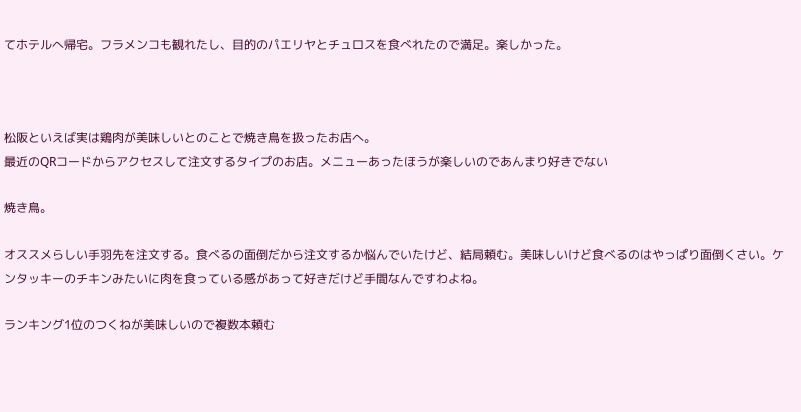てホテルへ帰宅。フラメンコも観れたし、目的のパエリヤとチュロスを食べれたので満足。楽しかった。



松阪といえば実は鶏肉が美味しいとのことで焼き鳥を扱ったお店へ。
最近のQRコードからアクセスして注文するタイプのお店。メニューあったほうが楽しいのであんまり好きでない

焼き鳥。

オススメらしい手羽先を注文する。食べるの面倒だから注文するか悩んでいたけど、結局頼む。美味しいけど食べるのはやっぱり面倒くさい。ケンタッキーのチキンみたいに肉を食っている感があって好きだけど手間なんですわよね。

ランキング1位のつくねが美味しいので複数本頼む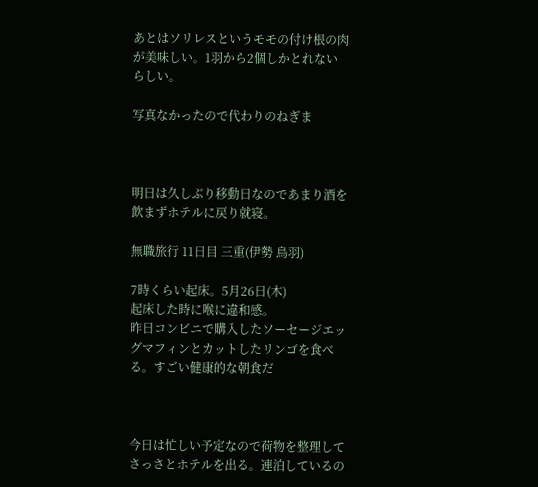あとはソリレスというモモの付け根の肉が美味しい。1羽から2個しかとれないらしい。

写真なかったので代わりのねぎま



明日は久しぶり移動日なのであまり酒を飲まずホテルに戻り就寝。

無職旅行 11日目 三重(伊勢 鳥羽)

7時くらい起床。5月26日(木)
起床した時に喉に違和感。
昨日コンビニで購入したソーセージエッグマフィンとカットしたリンゴを食べる。すごい健康的な朝食だ



今日は忙しい予定なので荷物を整理してさっさとホテルを出る。連泊しているの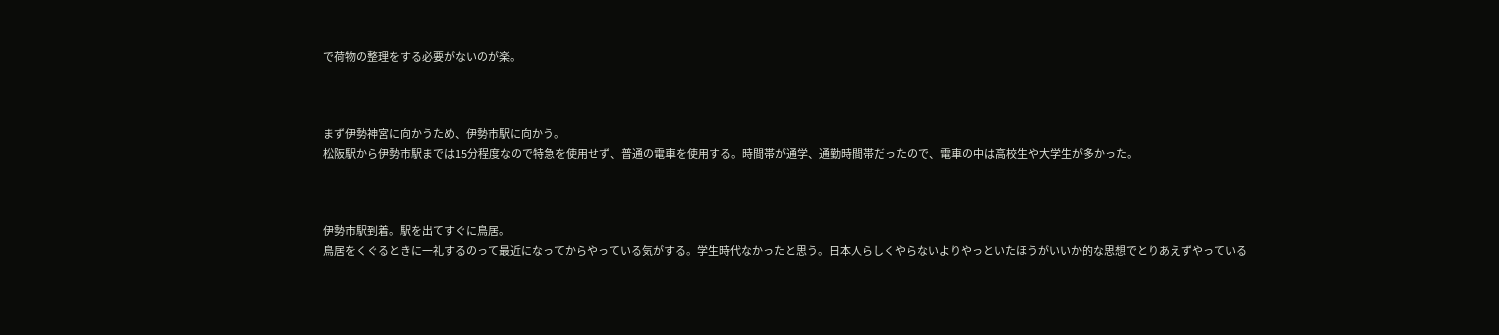で荷物の整理をする必要がないのが楽。



まず伊勢神宮に向かうため、伊勢市駅に向かう。
松阪駅から伊勢市駅までは15分程度なので特急を使用せず、普通の電車を使用する。時間帯が通学、通勤時間帯だったので、電車の中は高校生や大学生が多かった。



伊勢市駅到着。駅を出てすぐに鳥居。
鳥居をくぐるときに一礼するのって最近になってからやっている気がする。学生時代なかったと思う。日本人らしくやらないよりやっといたほうがいいか的な思想でとりあえずやっている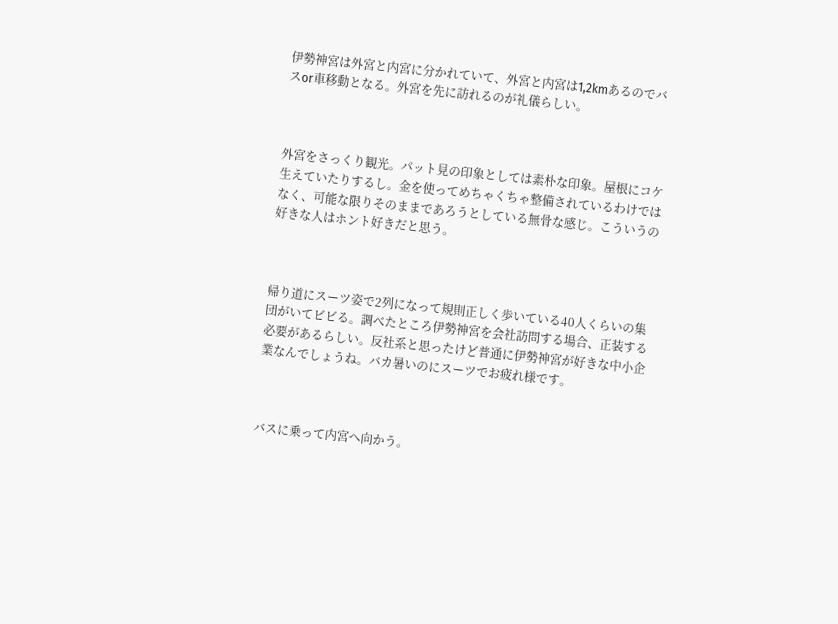伊勢神宮は外宮と内宮に分かれていて、外宮と内宮は1,2kmあるのでバスor車移動となる。外宮を先に訪れるのが礼儀らしい。



外宮をさっくり観光。パット見の印象としては素朴な印象。屋根にコケ生えていたりするし。金を使ってめちゃくちゃ整備されているわけではなく、可能な限りそのままであろうとしている無骨な感じ。こういうの好きな人はホント好きだと思う。



帰り道にスーツ姿で2列になって規則正しく歩いている40人くらいの集団がいてビビる。調べたところ伊勢神宮を会社訪問する場合、正装する必要があるらしい。反社系と思ったけど普通に伊勢神宮が好きな中小企業なんでしょうね。バカ暑いのにスーツでお疲れ様です。



バスに乗って内宮へ向かう。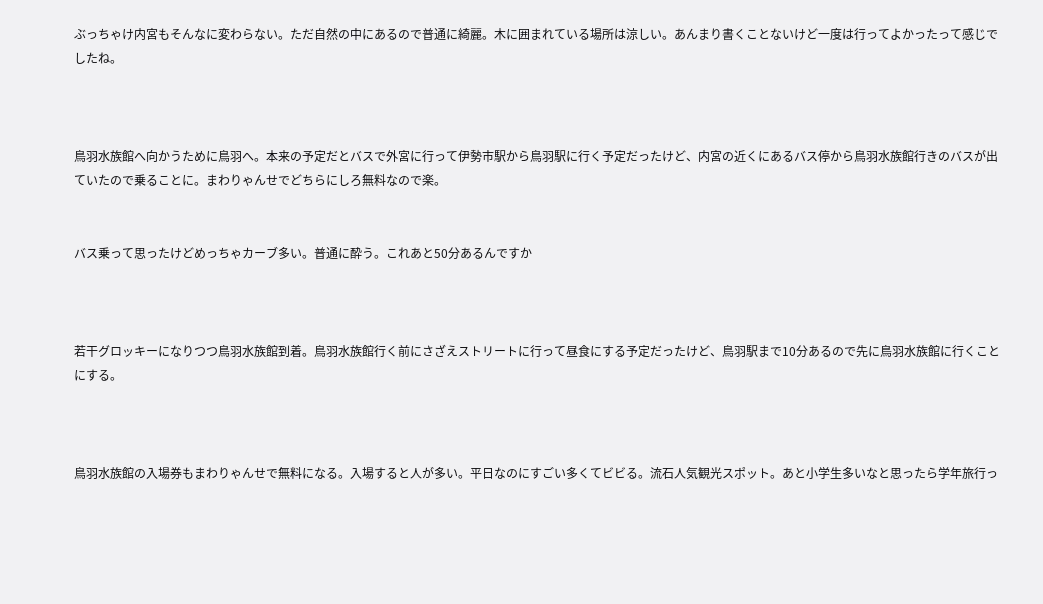ぶっちゃけ内宮もそんなに変わらない。ただ自然の中にあるので普通に綺麗。木に囲まれている場所は涼しい。あんまり書くことないけど一度は行ってよかったって感じでしたね。



鳥羽水族館へ向かうために鳥羽へ。本来の予定だとバスで外宮に行って伊勢市駅から鳥羽駅に行く予定だったけど、内宮の近くにあるバス停から鳥羽水族館行きのバスが出ていたので乗ることに。まわりゃんせでどちらにしろ無料なので楽。


バス乗って思ったけどめっちゃカーブ多い。普通に酔う。これあと50分あるんですか



若干グロッキーになりつつ鳥羽水族館到着。鳥羽水族館行く前にさざえストリートに行って昼食にする予定だったけど、鳥羽駅まで10分あるので先に鳥羽水族館に行くことにする。



鳥羽水族館の入場券もまわりゃんせで無料になる。入場すると人が多い。平日なのにすごい多くてビビる。流石人気観光スポット。あと小学生多いなと思ったら学年旅行っ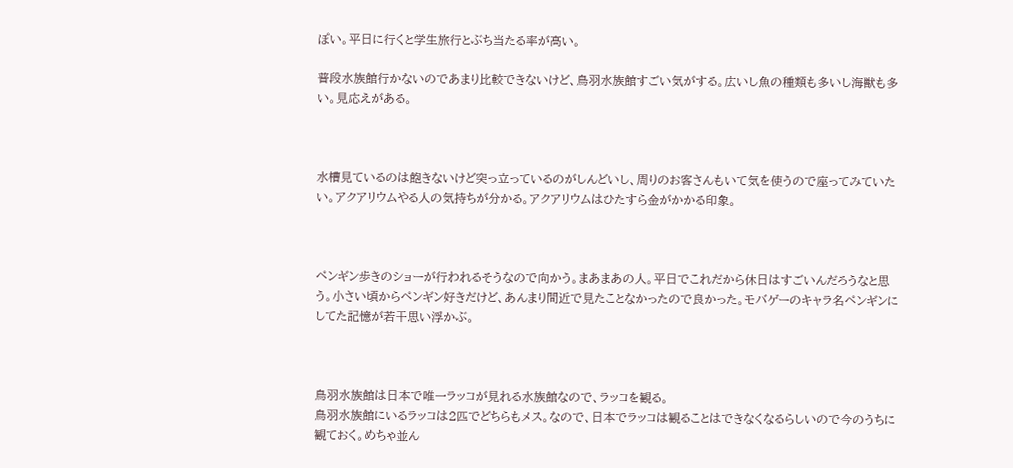ぽい。平日に行くと学生旅行とぶち当たる率が高い。

普段水族館行かないのであまり比較できないけど、鳥羽水族館すごい気がする。広いし魚の種類も多いし海獣も多い。見応えがある。



水槽見ているのは飽きないけど突っ立っているのがしんどいし、周りのお客さんもいて気を使うので座ってみていたい。アクアリウムやる人の気持ちが分かる。アクアリウムはひたすら金がかかる印象。



ペンギン歩きのショーが行われるそうなので向かう。まあまあの人。平日でこれだから休日はすごいんだろうなと思う。小さい頃からペンギン好きだけど、あんまり間近で見たことなかったので良かった。モバゲーのキャラ名ペンギンにしてた記憶が若干思い浮かぶ。



鳥羽水族館は日本で唯一ラッコが見れる水族館なので、ラッコを観る。
鳥羽水族館にいるラッコは2匹でどちらもメス。なので、日本でラッコは観ることはできなくなるらしいので今のうちに観ておく。めちゃ並ん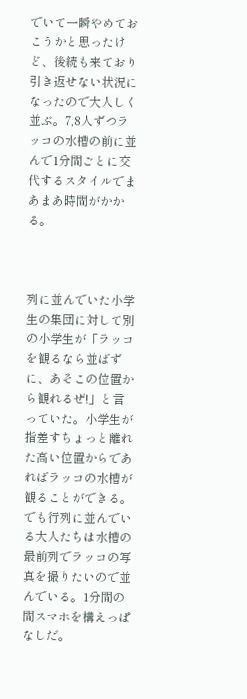でいて一瞬やめておこうかと思ったけど、後続も来ており引き返せない状況になったので大人しく並ぶ。7,8人ずつラッコの水槽の前に並んで1分間ごとに交代するスタイルでまあまあ時間がかかる。



列に並んでいた小学生の集団に対して別の小学生が「ラッコを観るなら並ばずに、あそこの位置から観れるぜ!」と言っていた。小学生が指差すちょっと離れた高い位置からであればラッコの水槽が観ることができる。でも行列に並んでいる大人たちは水槽の最前列でラッコの写真を撮りたいので並んでいる。1分間の間スマホを構えっぱなしだ。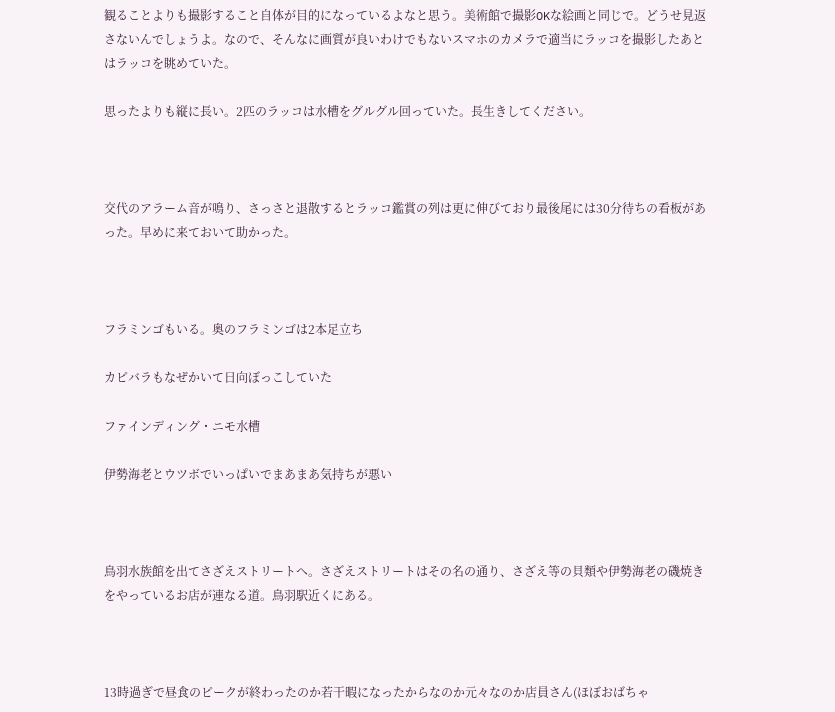観ることよりも撮影すること自体が目的になっているよなと思う。美術館で撮影OKな絵画と同じで。どうせ見返さないんでしょうよ。なので、そんなに画質が良いわけでもないスマホのカメラで適当にラッコを撮影したあとはラッコを眺めていた。

思ったよりも縦に長い。2匹のラッコは水槽をグルグル回っていた。長生きしてください。



交代のアラーム音が鳴り、さっさと退散するとラッコ鑑賞の列は更に伸びており最後尾には30分待ちの看板があった。早めに来ておいて助かった。



フラミンゴもいる。奥のフラミンゴは2本足立ち

カピバラもなぜかいて日向ぼっこしていた

ファインディング・ニモ水槽

伊勢海老とウツボでいっぱいでまあまあ気持ちが悪い



鳥羽水族館を出てさざえストリートへ。さざえストリートはその名の通り、さざえ等の貝類や伊勢海老の磯焼きをやっているお店が連なる道。鳥羽駅近くにある。



13時過ぎで昼食のピークが終わったのか若干暇になったからなのか元々なのか店員さん(ほぼおばちゃ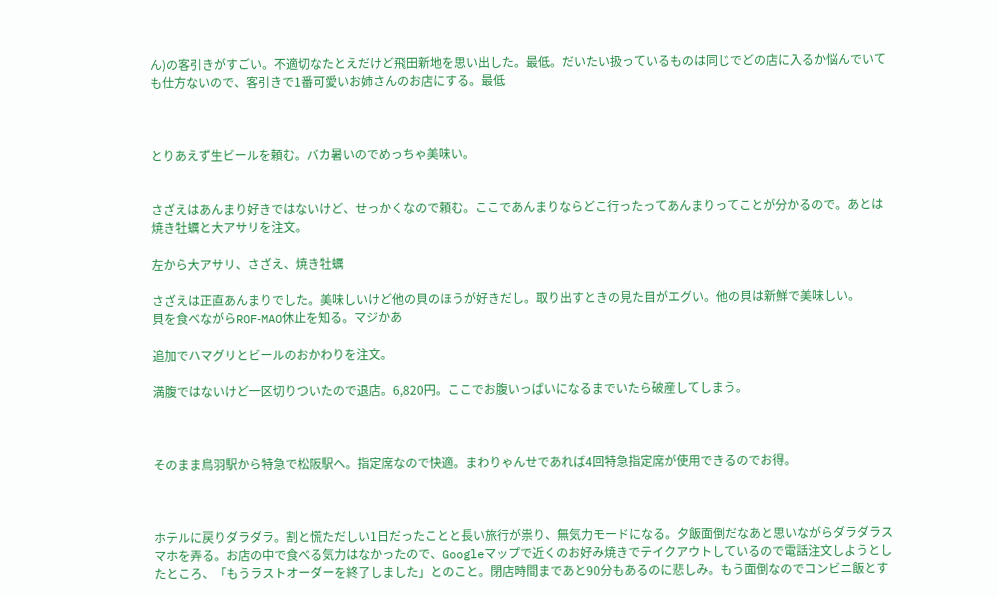ん)の客引きがすごい。不適切なたとえだけど飛田新地を思い出した。最低。だいたい扱っているものは同じでどの店に入るか悩んでいても仕方ないので、客引きで1番可愛いお姉さんのお店にする。最低



とりあえず生ビールを頼む。バカ暑いのでめっちゃ美味い。


さざえはあんまり好きではないけど、せっかくなので頼む。ここであんまりならどこ行ったってあんまりってことが分かるので。あとは焼き牡蠣と大アサリを注文。

左から大アサリ、さざえ、焼き牡蠣

さざえは正直あんまりでした。美味しいけど他の貝のほうが好きだし。取り出すときの見た目がエグい。他の貝は新鮮で美味しい。
貝を食べながらROF‐MAO休止を知る。マジかあ

追加でハマグリとビールのおかわりを注文。

満腹ではないけど一区切りついたので退店。6,820円。ここでお腹いっぱいになるまでいたら破産してしまう。



そのまま鳥羽駅から特急で松阪駅へ。指定席なので快適。まわりゃんせであれば4回特急指定席が使用できるのでお得。



ホテルに戻りダラダラ。割と慌ただしい1日だったことと長い旅行が祟り、無気力モードになる。夕飯面倒だなあと思いながらダラダラスマホを弄る。お店の中で食べる気力はなかったので、Googleマップで近くのお好み焼きでテイクアウトしているので電話注文しようとしたところ、「もうラストオーダーを終了しました」とのこと。閉店時間まであと90分もあるのに悲しみ。もう面倒なのでコンビニ飯とす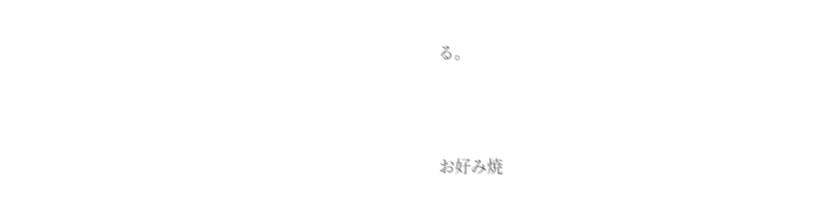る。



お好み焼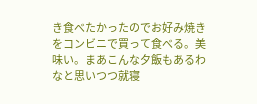き食べたかったのでお好み焼きをコンビニで買って食べる。美味い。まあこんな夕飯もあるわなと思いつつ就寝